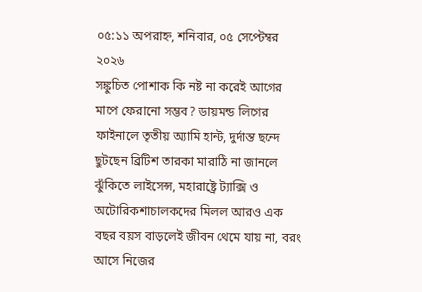০৫:১১ অপরাহ্ন, শনিবার, ০৫ সেপ্টেম্বর ২০২৬
সঙ্কুচিত পোশাক কি নষ্ট না করেই আগের মাপে ফেরানো সম্ভব? ডায়মন্ড লিগের ফাইনালে তৃতীয় অ্যামি হান্ট, দুর্দান্ত ছন্দে ছুটছেন ব্রিটিশ তারকা মারাঠি না জানলে ঝুঁকিতে লাইসেন্স, মহারাষ্ট্রে ট্যাক্সি ও অটোরিকশাচালকদের মিলল আরও এক বছর বয়স বাড়লেই জীবন থেমে যায় না, বরং আসে নিজের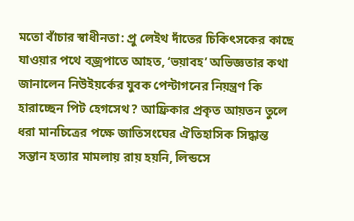মতো বাঁচার স্বাধীনতা: প্রু লেইথ দাঁতের চিকিৎসকের কাছে যাওয়ার পথে বজ্রপাতে আহত, ‘ভয়াবহ’ অভিজ্ঞতার কথা জানালেন নিউইয়র্কের যুবক পেন্টাগনের নিয়ন্ত্রণ কি হারাচ্ছেন পিট হেগসেথ? আফ্রিকার প্রকৃত আয়তন তুলে ধরা মানচিত্রের পক্ষে জাতিসংঘের ঐতিহাসিক সিদ্ধান্ত সন্তান হত্যার মামলায় রায় হয়নি, লিন্ডসে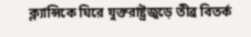ক্ল্যান্সিকে ঘিরে যুক্তরাষ্ট্রজুড়ে তীব্র বিতর্ক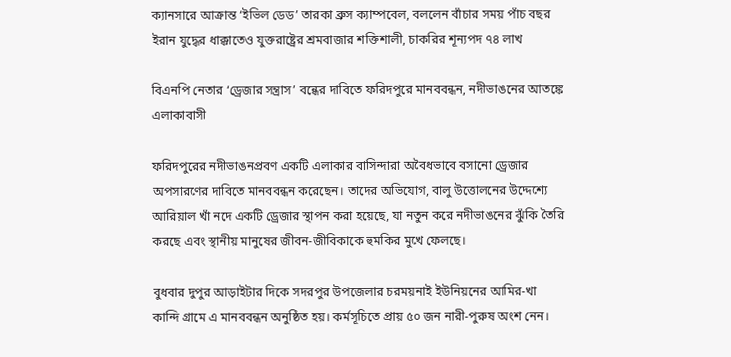ক্যানসারে আক্রান্ত ‘ইভিল ডেড’ তারকা ব্রুস ক্যাম্পবেল, বললেন বাঁচার সময় পাঁচ বছর ইরান যুদ্ধের ধাক্কাতেও যুক্তরাষ্ট্রের শ্রমবাজার শক্তিশালী, চাকরির শূন্যপদ ৭৪ লাখ

বিএনপি নেতার ‘ড্রেজার সন্ত্রাস’ বন্ধের দাবিতে ফরিদপুরে মানববন্ধন, নদীভাঙনের আতঙ্কে এলাকাবাসী

ফরিদপুরের নদীভাঙনপ্রবণ একটি এলাকার বাসিন্দারা অবৈধভাবে বসানো ড্রেজার অপসারণের দাবিতে মানববন্ধন করেছেন। তাদের অভিযোগ, বালু উত্তোলনের উদ্দেশ্যে আরিয়াল খাঁ নদে একটি ড্রেজার স্থাপন করা হয়েছে, যা নতুন করে নদীভাঙনের ঝুঁকি তৈরি করছে এবং স্থানীয় মানুষের জীবন-জীবিকাকে হুমকির মুখে ফেলছে।

বুধবার দুপুর আড়াইটার দিকে সদরপুর উপজেলার চরময়নাই ইউনিয়নের আমির-খা কান্দি গ্রামে এ মানববন্ধন অনুষ্ঠিত হয়। কর্মসূচিতে প্রায় ৫০ জন নারী-পুরুষ অংশ নেন।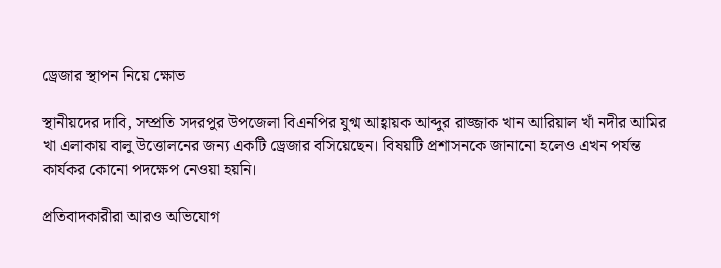ড্রেজার স্থাপন নিয়ে ক্ষোভ

স্থানীয়দের দাবি, সম্প্রতি সদরপুর উপজেলা বিএনপির যুগ্ম আহ্বায়ক আব্দুর রাজ্জাক খান আরিয়াল খাঁ নদীর আমির খা এলাকায় বালু উত্তোলনের জন্য একটি ড্রেজার বসিয়েছেন। বিষয়টি প্রশাসনকে জানানো হলেও এখন পর্যন্ত কার্যকর কোনো পদক্ষেপ নেওয়া হয়নি।

প্রতিবাদকারীরা আরও অভিযোগ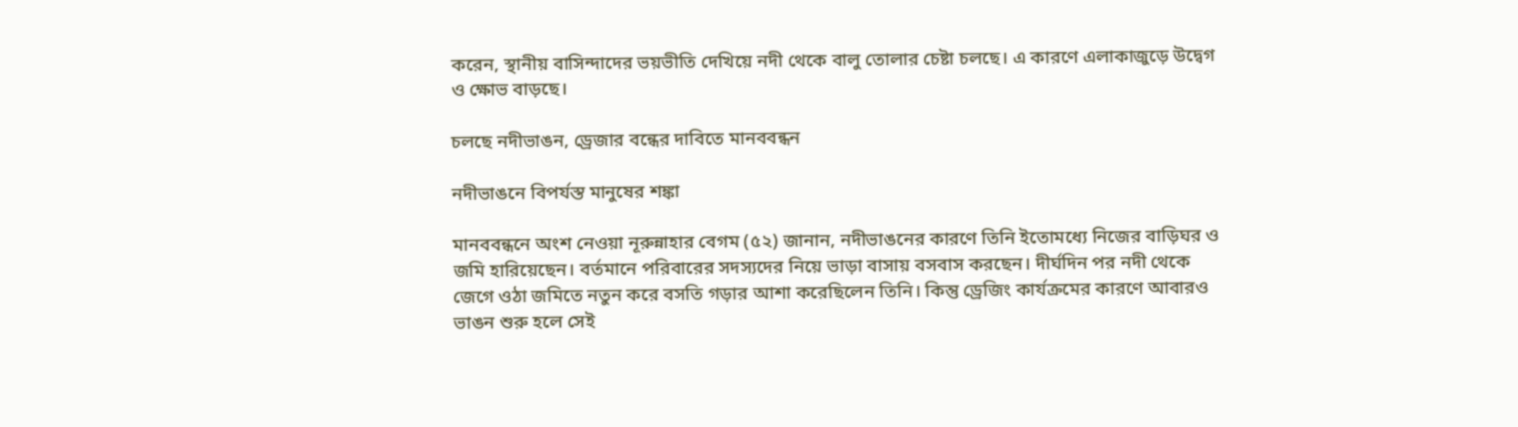করেন, স্থানীয় বাসিন্দাদের ভয়ভীতি দেখিয়ে নদী থেকে বালু তোলার চেষ্টা চলছে। এ কারণে এলাকাজুড়ে উদ্বেগ ও ক্ষোভ বাড়ছে।

চলছে নদীভাঙন, ড্রেজার বন্ধের দাবিতে মানববন্ধন

নদীভাঙনে বিপর্যস্ত মানুষের শঙ্কা

মানববন্ধনে অংশ নেওয়া নূরুন্নাহার বেগম (৫২) জানান, নদীভাঙনের কারণে তিনি ইতোমধ্যে নিজের বাড়িঘর ও জমি হারিয়েছেন। বর্তমানে পরিবারের সদস্যদের নিয়ে ভাড়া বাসায় বসবাস করছেন। দীর্ঘদিন পর নদী থেকে জেগে ওঠা জমিতে নতুন করে বসতি গড়ার আশা করেছিলেন তিনি। কিন্তু ড্রেজিং কার্যক্রমের কারণে আবারও ভাঙন শুরু হলে সেই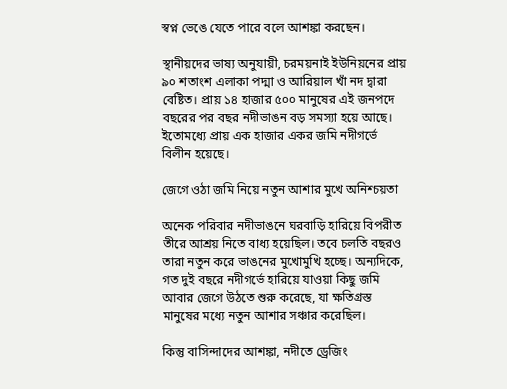স্বপ্ন ভেঙে যেতে পারে বলে আশঙ্কা করছেন।

স্থানীয়দের ভাষ্য অনুযায়ী, চরময়নাই ইউনিয়নের প্রায় ৯০ শতাংশ এলাকা পদ্মা ও আরিয়াল খাঁ নদ দ্বারা বেষ্টিত। প্রায় ১৪ হাজার ৫০০ মানুষের এই জনপদে বছরের পর বছর নদীভাঙন বড় সমস্যা হয়ে আছে। ইতোমধ্যে প্রায় এক হাজার একর জমি নদীগর্ভে বিলীন হয়েছে।

জেগে ওঠা জমি নিয়ে নতুন আশার মুখে অনিশ্চয়তা

অনেক পরিবার নদীভাঙনে ঘরবাড়ি হারিয়ে বিপরীত তীরে আশ্রয় নিতে বাধ্য হয়েছিল। তবে চলতি বছরও তারা নতুন করে ভাঙনের মুখোমুখি হচ্ছে। অন্যদিকে, গত দুই বছরে নদীগর্ভে হারিয়ে যাওয়া কিছু জমি আবার জেগে উঠতে শুরু করেছে, যা ক্ষতিগ্রস্ত মানুষের মধ্যে নতুন আশার সঞ্চার করেছিল।

কিন্তু বাসিন্দাদের আশঙ্কা, নদীতে ড্রেজিং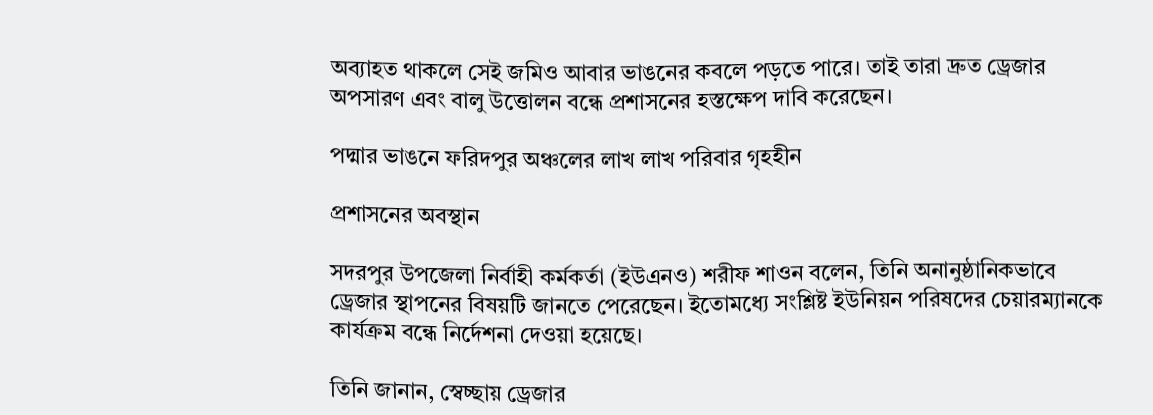অব্যাহত থাকলে সেই জমিও আবার ভাঙনের কবলে পড়তে পারে। তাই তারা দ্রুত ড্রেজার অপসারণ এবং বালু উত্তোলন বন্ধে প্রশাসনের হস্তক্ষেপ দাবি করেছেন।

পদ্মার ভাঙনে ফরিদপুর অঞ্চলের লাখ লাখ পরিবার গৃহহীন

প্রশাসনের অবস্থান

সদরপুর উপজেলা নির্বাহী কর্মকর্তা (ইউএনও) শরীফ শাওন বলেন, তিনি অনানুষ্ঠানিকভাবে ড্রেজার স্থাপনের বিষয়টি জানতে পেরেছেন। ইতোমধ্যে সংশ্লিষ্ট ইউনিয়ন পরিষদের চেয়ারম্যানকে কার্যক্রম বন্ধে নির্দেশনা দেওয়া হয়েছে।

তিনি জানান, স্বেচ্ছায় ড্রেজার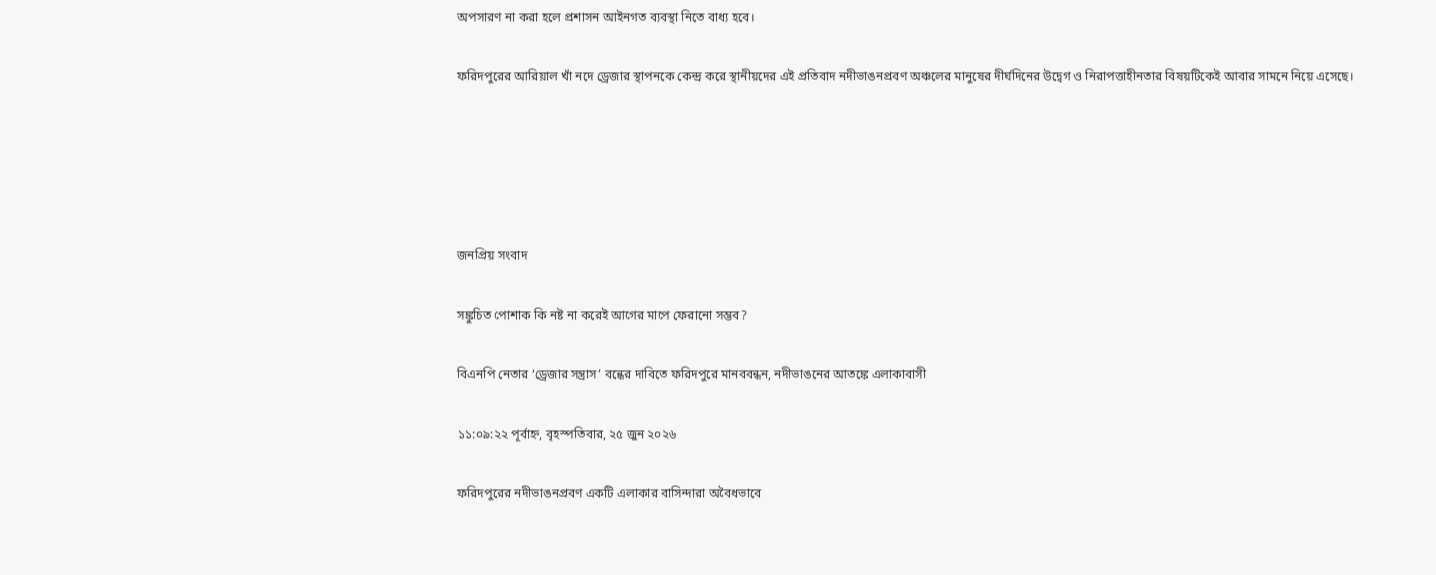অপসারণ না করা হলে প্রশাসন আইনগত ব্যবস্থা নিতে বাধ্য হবে।

ফরিদপুরের আরিয়াল খাঁ নদে ড্রেজার স্থাপনকে কেন্দ্র করে স্থানীয়দের এই প্রতিবাদ নদীভাঙনপ্রবণ অঞ্চলের মানুষের দীর্ঘদিনের উদ্বেগ ও নিরাপত্তাহীনতার বিষয়টিকেই আবার সামনে নিয়ে এসেছে।





জনপ্রিয় সংবাদ

সঙ্কুচিত পোশাক কি নষ্ট না করেই আগের মাপে ফেরানো সম্ভব?

বিএনপি নেতার ‘ড্রেজার সন্ত্রাস’ বন্ধের দাবিতে ফরিদপুরে মানববন্ধন, নদীভাঙনের আতঙ্কে এলাকাবাসী

১১:০৯:২২ পূর্বাহ্ন, বৃহস্পতিবার, ২৫ জুন ২০২৬

ফরিদপুরের নদীভাঙনপ্রবণ একটি এলাকার বাসিন্দারা অবৈধভাবে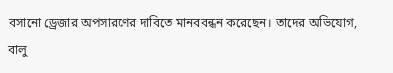বসানো ড্রেজার অপসারণের দাবিতে মানববন্ধন করেছেন। তাদের অভিযোগ, বালু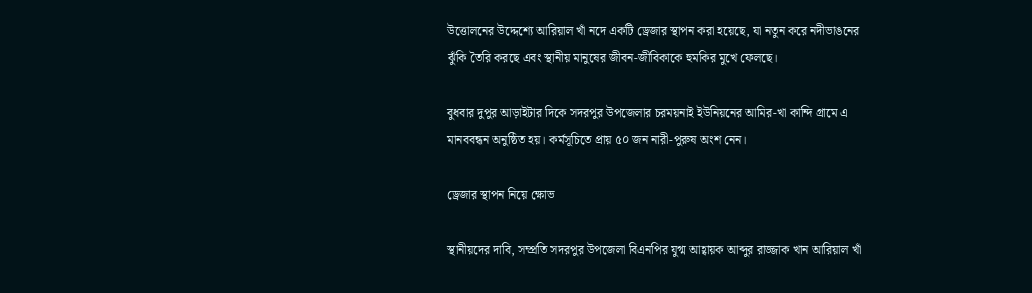উত্তোলনের উদ্দেশ্যে আরিয়াল খাঁ নদে একটি ড্রেজার স্থাপন করা হয়েছে, যা নতুন করে নদীভাঙনের ঝুঁকি তৈরি করছে এবং স্থানীয় মানুষের জীবন-জীবিকাকে হুমকির মুখে ফেলছে।

বুধবার দুপুর আড়াইটার দিকে সদরপুর উপজেলার চরময়নাই ইউনিয়নের আমির-খা কান্দি গ্রামে এ মানববন্ধন অনুষ্ঠিত হয়। কর্মসূচিতে প্রায় ৫০ জন নারী-পুরুষ অংশ নেন।

ড্রেজার স্থাপন নিয়ে ক্ষোভ

স্থানীয়দের দাবি, সম্প্রতি সদরপুর উপজেলা বিএনপির যুগ্ম আহ্বায়ক আব্দুর রাজ্জাক খান আরিয়াল খাঁ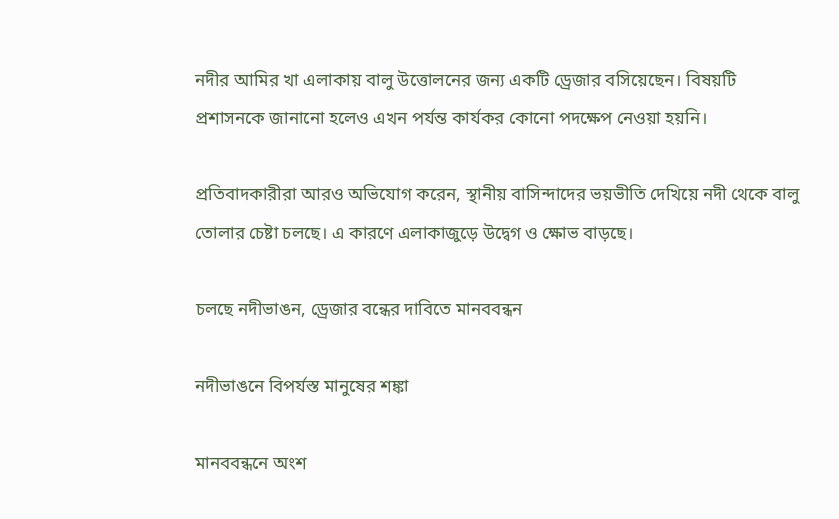নদীর আমির খা এলাকায় বালু উত্তোলনের জন্য একটি ড্রেজার বসিয়েছেন। বিষয়টি প্রশাসনকে জানানো হলেও এখন পর্যন্ত কার্যকর কোনো পদক্ষেপ নেওয়া হয়নি।

প্রতিবাদকারীরা আরও অভিযোগ করেন, স্থানীয় বাসিন্দাদের ভয়ভীতি দেখিয়ে নদী থেকে বালু তোলার চেষ্টা চলছে। এ কারণে এলাকাজুড়ে উদ্বেগ ও ক্ষোভ বাড়ছে।

চলছে নদীভাঙন, ড্রেজার বন্ধের দাবিতে মানববন্ধন

নদীভাঙনে বিপর্যস্ত মানুষের শঙ্কা

মানববন্ধনে অংশ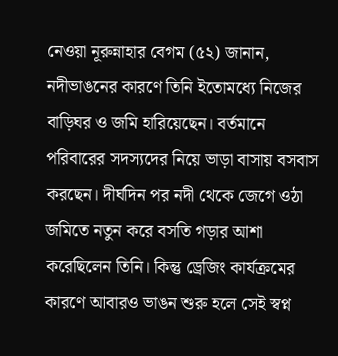নেওয়া নূরুন্নাহার বেগম (৫২) জানান, নদীভাঙনের কারণে তিনি ইতোমধ্যে নিজের বাড়িঘর ও জমি হারিয়েছেন। বর্তমানে পরিবারের সদস্যদের নিয়ে ভাড়া বাসায় বসবাস করছেন। দীর্ঘদিন পর নদী থেকে জেগে ওঠা জমিতে নতুন করে বসতি গড়ার আশা করেছিলেন তিনি। কিন্তু ড্রেজিং কার্যক্রমের কারণে আবারও ভাঙন শুরু হলে সেই স্বপ্ন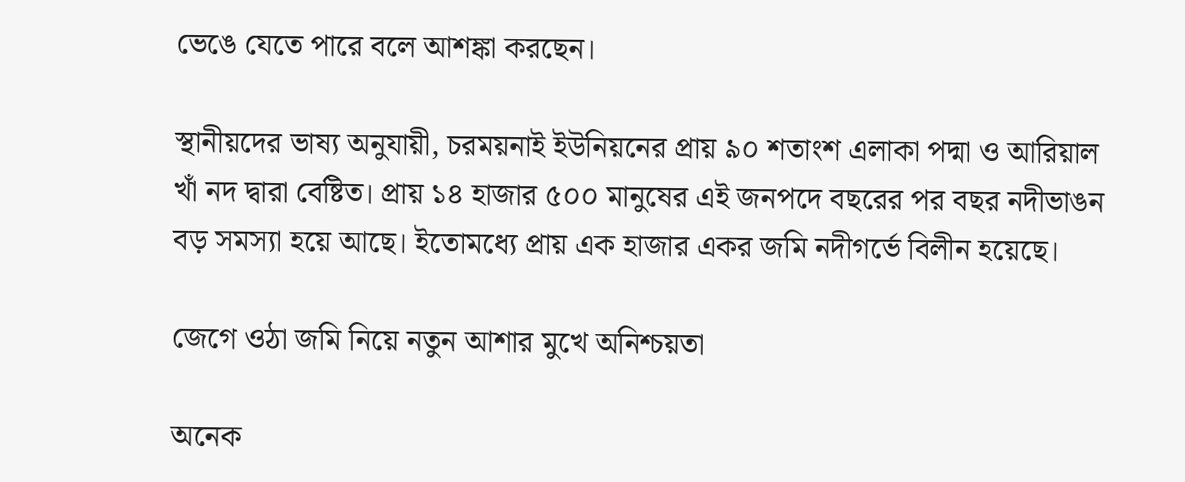ভেঙে যেতে পারে বলে আশঙ্কা করছেন।

স্থানীয়দের ভাষ্য অনুযায়ী, চরময়নাই ইউনিয়নের প্রায় ৯০ শতাংশ এলাকা পদ্মা ও আরিয়াল খাঁ নদ দ্বারা বেষ্টিত। প্রায় ১৪ হাজার ৫০০ মানুষের এই জনপদে বছরের পর বছর নদীভাঙন বড় সমস্যা হয়ে আছে। ইতোমধ্যে প্রায় এক হাজার একর জমি নদীগর্ভে বিলীন হয়েছে।

জেগে ওঠা জমি নিয়ে নতুন আশার মুখে অনিশ্চয়তা

অনেক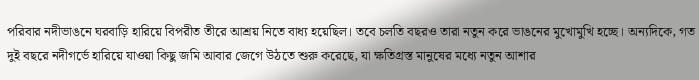পরিবার নদীভাঙনে ঘরবাড়ি হারিয়ে বিপরীত তীরে আশ্রয় নিতে বাধ্য হয়েছিল। তবে চলতি বছরও তারা নতুন করে ভাঙনের মুখোমুখি হচ্ছে। অন্যদিকে, গত দুই বছরে নদীগর্ভে হারিয়ে যাওয়া কিছু জমি আবার জেগে উঠতে শুরু করেছে, যা ক্ষতিগ্রস্ত মানুষের মধ্যে নতুন আশার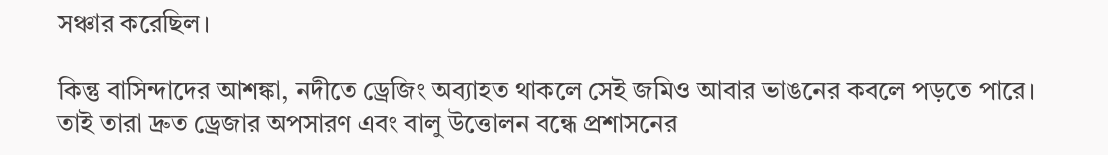সঞ্চার করেছিল।

কিন্তু বাসিন্দাদের আশঙ্কা, নদীতে ড্রেজিং অব্যাহত থাকলে সেই জমিও আবার ভাঙনের কবলে পড়তে পারে। তাই তারা দ্রুত ড্রেজার অপসারণ এবং বালু উত্তোলন বন্ধে প্রশাসনের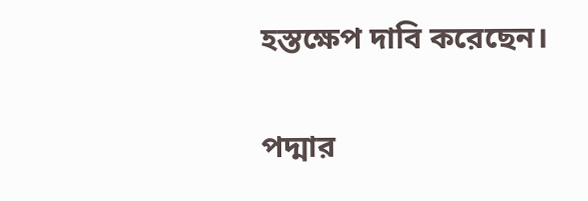হস্তক্ষেপ দাবি করেছেন।

পদ্মার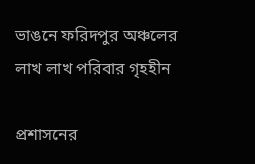ভাঙনে ফরিদপুর অঞ্চলের লাখ লাখ পরিবার গৃহহীন

প্রশাসনের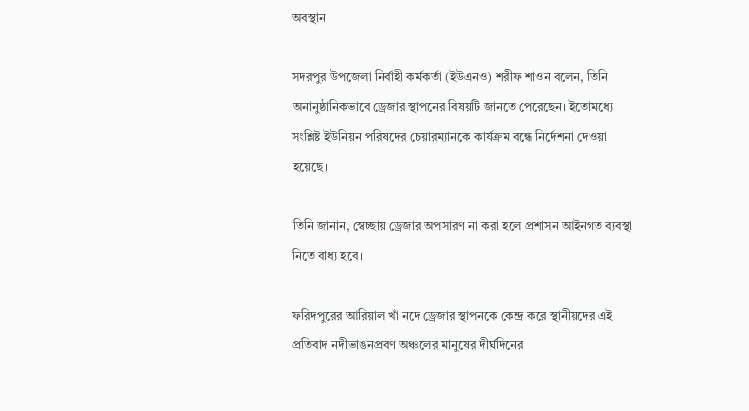অবস্থান

সদরপুর উপজেলা নির্বাহী কর্মকর্তা (ইউএনও) শরীফ শাওন বলেন, তিনি অনানুষ্ঠানিকভাবে ড্রেজার স্থাপনের বিষয়টি জানতে পেরেছেন। ইতোমধ্যে সংশ্লিষ্ট ইউনিয়ন পরিষদের চেয়ারম্যানকে কার্যক্রম বন্ধে নির্দেশনা দেওয়া হয়েছে।

তিনি জানান, স্বেচ্ছায় ড্রেজার অপসারণ না করা হলে প্রশাসন আইনগত ব্যবস্থা নিতে বাধ্য হবে।

ফরিদপুরের আরিয়াল খাঁ নদে ড্রেজার স্থাপনকে কেন্দ্র করে স্থানীয়দের এই প্রতিবাদ নদীভাঙনপ্রবণ অঞ্চলের মানুষের দীর্ঘদিনের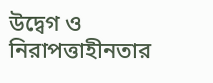উদ্বেগ ও নিরাপত্তাহীনতার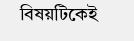বিষয়টিকেই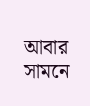আবার সামনে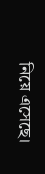নিয়ে এসেছে।